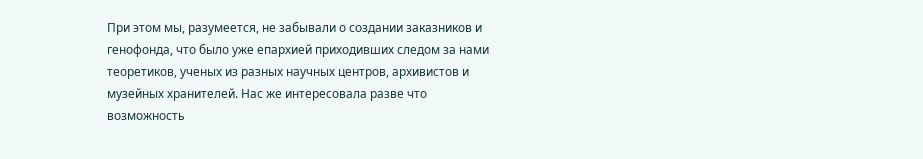При этом мы, разумеется, не забывали о создании заказников и генофонда, что было уже епархией приходивших следом за нами теоретиков, ученых из разных научных центров, архивистов и музейных хранителей. Нас же интересовала разве что возможность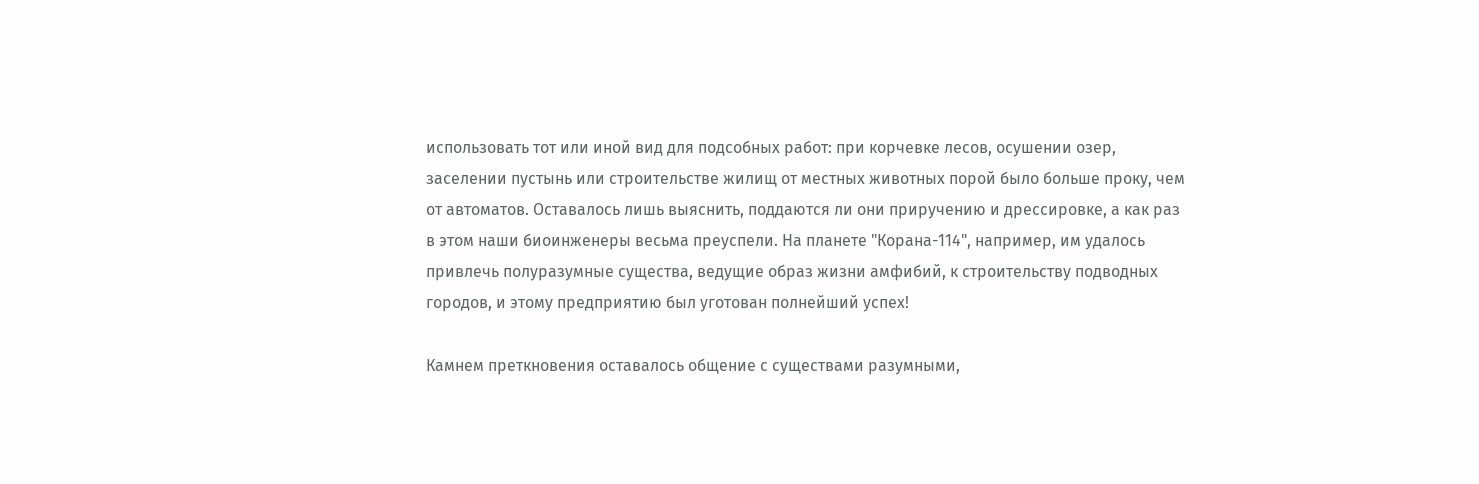использовать тот или иной вид для подсобных работ: при корчевке лесов, осушении озер, заселении пустынь или строительстве жилищ от местных животных порой было больше проку, чем от автоматов. Оставалось лишь выяснить, поддаются ли они приручению и дрессировке, а как раз в этом наши биоинженеры весьма преуспели. На планете "Корана-114", например, им удалось привлечь полуразумные существа, ведущие образ жизни амфибий, к строительству подводных городов, и этому предприятию был уготован полнейший успех!

Камнем преткновения оставалось общение с существами разумными,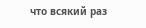что всякий раз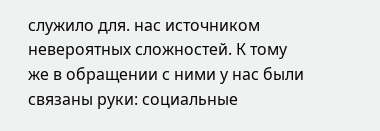служило для. нас источником невероятных сложностей. К тому же в обращении с ними у нас были связаны руки: социальные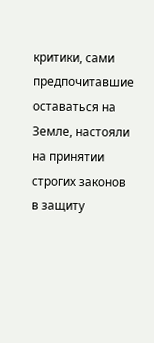критики, сами предпочитавшие оставаться на Земле, настояли на принятии строгих законов в защиту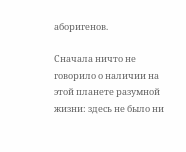аборигенов.

Сначала ничто не говорило о наличии на этой планете разумной жизни: здесь не было ни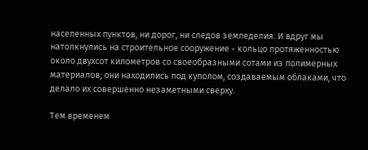населенных пунктов, ни дорог, ни следов земледелия. И вдруг мы натолкнулись на строительное сооружение - кольцо протяженностью около двухсот километров со своеобразными сотами из полимерных материалов; они находились под куполом, создаваемым облаками, что делало их совершенно незаметными сверху.

Тем временем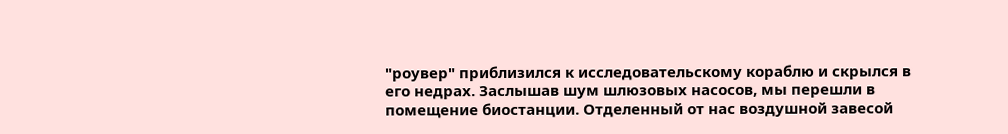"роувер" приблизился к исследовательскому кораблю и скрылся в его недрах. Заслышав шум шлюзовых насосов, мы перешли в помещение биостанции. Отделенный от нас воздушной завесой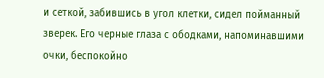и сеткой, забившись в угол клетки, сидел пойманный зверек. Его черные глаза с ободками, напоминавшими очки, беспокойно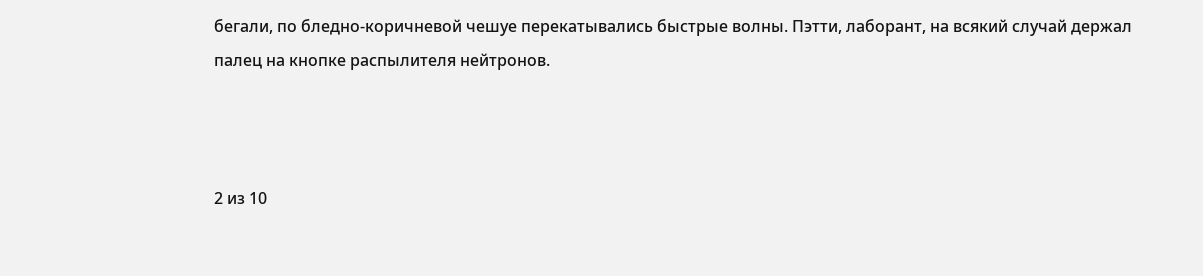бегали, по бледно-коричневой чешуе перекатывались быстрые волны. Пэтти, лаборант, на всякий случай держал палец на кнопке распылителя нейтронов.



2 из 10